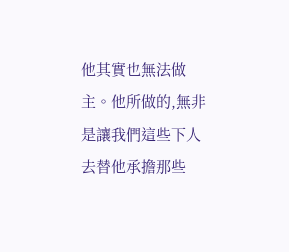他其實也無法做主。他所做的,無非是讓我們這些下人去替他承擔那些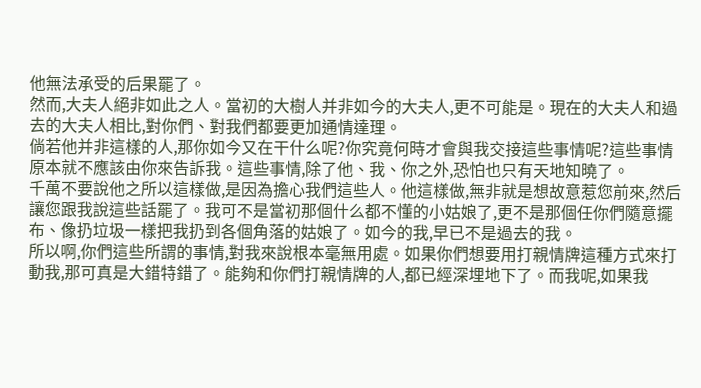他無法承受的后果罷了。
然而,大夫人絕非如此之人。當初的大樹人并非如今的大夫人,更不可能是。現在的大夫人和過去的大夫人相比,對你們、對我們都要更加通情達理。
倘若他并非這樣的人,那你如今又在干什么呢?你究竟何時才會與我交接這些事情呢?這些事情原本就不應該由你來告訴我。這些事情,除了他、我、你之外,恐怕也只有天地知曉了。
千萬不要說他之所以這樣做,是因為擔心我們這些人。他這樣做,無非就是想故意惹您前來,然后讓您跟我說這些話罷了。我可不是當初那個什么都不懂的小姑娘了,更不是那個任你們隨意擺布、像扔垃圾一樣把我扔到各個角落的姑娘了。如今的我,早已不是過去的我。
所以啊,你們這些所謂的事情,對我來說根本毫無用處。如果你們想要用打親情牌這種方式來打動我,那可真是大錯特錯了。能夠和你們打親情牌的人,都已經深埋地下了。而我呢,如果我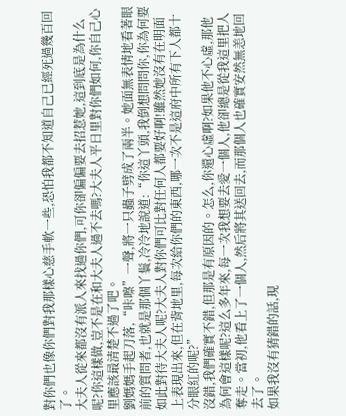對你們也像你們對我那樣心慈手軟一些,恐怕我都不知道自己已經死過幾百回了。
大夫人從來都沒有派人來找過你們,可你卻偏偏要去招惹她,這到底是為什么呢?你這樣做,豈不是在和大夫人過不去嗎?大夫人平日里對你們如何,你自己心里應該最清楚不過了吧。
劉媽媽手起刀落,“咔嚓”一聲,將一只蟲子劈成了兩半。她面無表情地看著眼前的質問者,也就是那個丫鬟,冷冷地說道:“你這丫頭,我倒想問問你,你為何要如此對待大夫人呢?大夫人對你們可比對任何人都要好啊!雖然她沒有在明面上表現出來,但在背地里,每次給你們的東西,哪一次不是這府中所有下人都十分眼紅的呢?”
沒錯,我們確實不錯,但那是有原因的。怎么,你還心虛啊?如果他不心虛,那他為何會這樣呢?這么多年來,每一次我想要去愛一個人,他卻總是從我這里把人奪走。當初,他看上了一個人,然后將其送回去,而那個人也確實安然無恙地回去了。
如果我沒有猜錯的話,現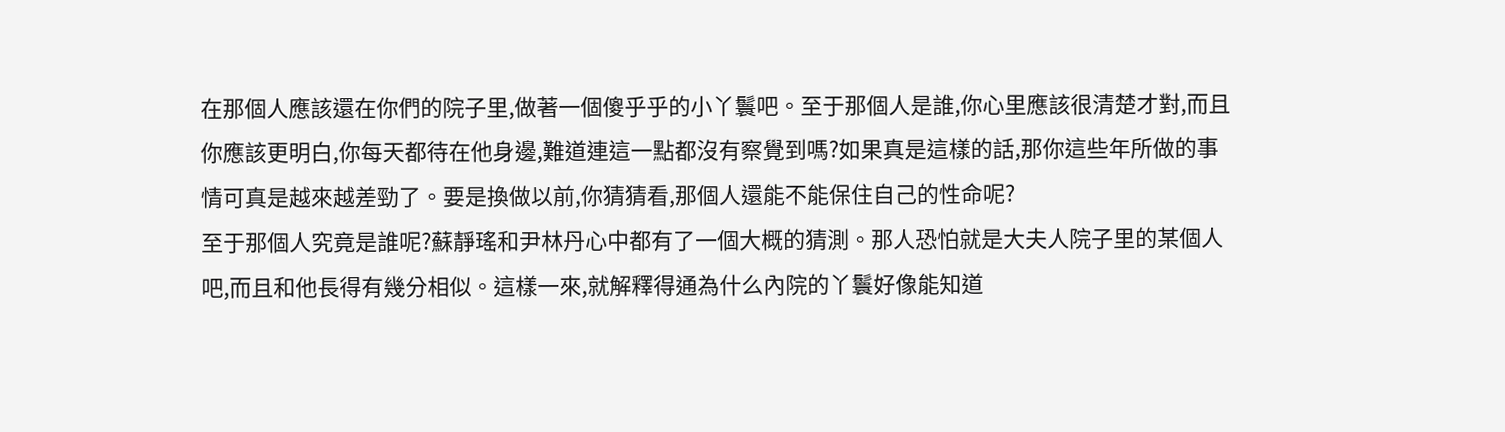在那個人應該還在你們的院子里,做著一個傻乎乎的小丫鬟吧。至于那個人是誰,你心里應該很清楚才對,而且你應該更明白,你每天都待在他身邊,難道連這一點都沒有察覺到嗎?如果真是這樣的話,那你這些年所做的事情可真是越來越差勁了。要是換做以前,你猜猜看,那個人還能不能保住自己的性命呢?
至于那個人究竟是誰呢?蘇靜瑤和尹林丹心中都有了一個大概的猜測。那人恐怕就是大夫人院子里的某個人吧,而且和他長得有幾分相似。這樣一來,就解釋得通為什么內院的丫鬟好像能知道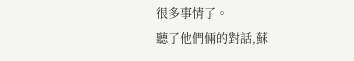很多事情了。
聽了他們倆的對話,蘇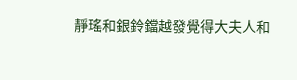靜瑤和銀鈴鐺越發覺得大夫人和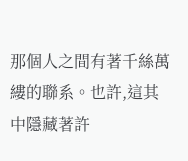那個人之間有著千絲萬縷的聯系。也許,這其中隱藏著許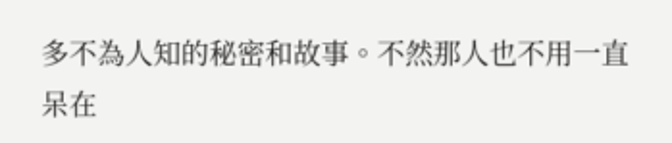多不為人知的秘密和故事。不然那人也不用一直呆在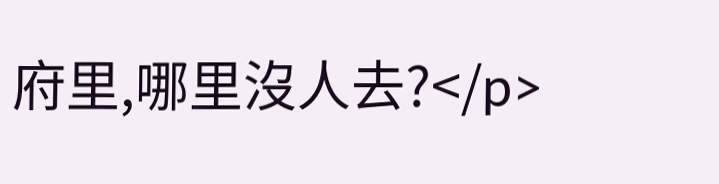府里,哪里沒人去?</p>